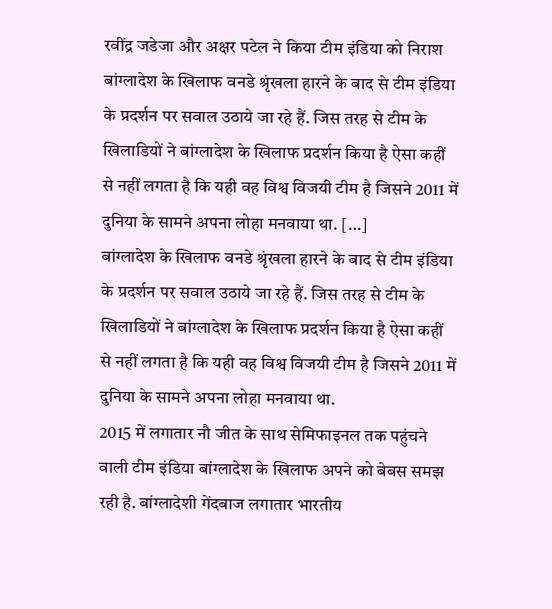रवींद्र जडेजा और अक्षर पटेल ने किया टीम इंडिया को निराश
बांग्लादेश के खिलाफ वनडे श्रृंखला हारने के बाद से टीम इंडिया के प्रदर्शन पर सवाल उठाये जा रहे हैं. जिस तरह से टीम के खिलाडियों ने बांग्लादेश के खिलाफ प्रदर्शन किया है ऐसा कहीं से नहीं लगता है कि यही वह विश्व विजयी टीम है जिसने 2011 में दुनिया के सामने अपना लोहा मनवाया था. […]
बांग्लादेश के खिलाफ वनडे श्रृंखला हारने के बाद से टीम इंडिया के प्रदर्शन पर सवाल उठाये जा रहे हैं. जिस तरह से टीम के खिलाडियों ने बांग्लादेश के खिलाफ प्रदर्शन किया है ऐसा कहीं से नहीं लगता है कि यही वह विश्व विजयी टीम है जिसने 2011 में दुनिया के सामने अपना लोहा मनवाया था.
2015 में लगातार नौ जीत के साथ सेमिफाइनल तक पहुंचने वाली टीम इंडिया बांग्लादेश के खिलाफ अपने को बेबस समझ रही है. बांग्लादेशी गेंदबाज लगातार भारतीय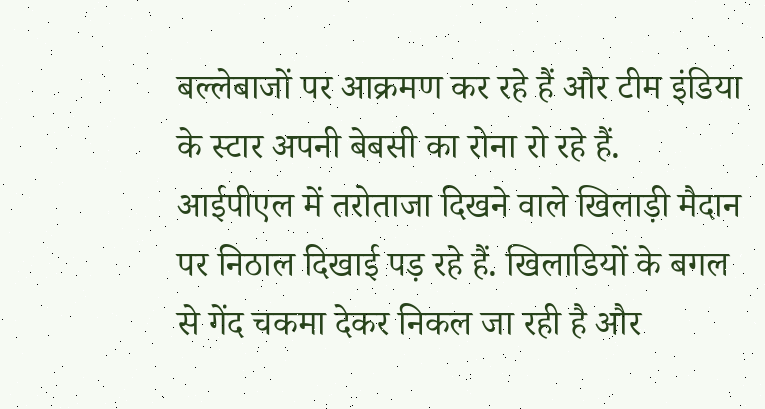बल्लेबाजों पर आक्रमण कर रहे हैं और टीम इंडिया के स्टार अपनी बेबसी का रोना रो रहे हैं.
आईपीएल में तरोताजा दिखने वाले खिलाड़ी मैदान पर निठाल दिखाई पड़ रहे हैं. खिलाडियों के बगल से गेंद चकमा देकर निकल जा रही है और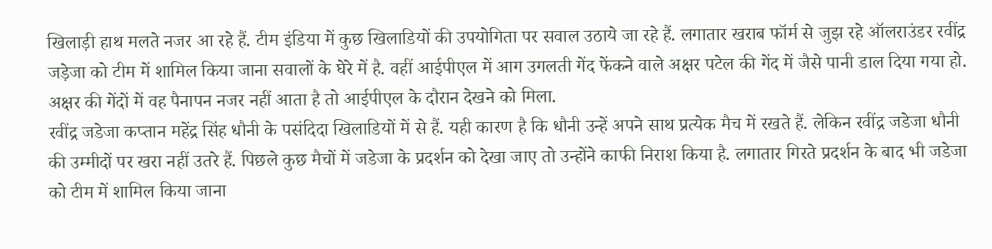खिलाड़ी हाथ मलते नजर आ रहे हैं. टीम इंडिया में कुछ खिलाडियों की उपयोगिता पर सवाल उठाये जा रहे हैं. लगातार खराब फॉर्म से जुझ रहे ऑलराउंडर रवींद्र जड़ेजा को टीम में शामिल किया जाना सवालों के घेरे में है. वहीं आईपीएल में आग उगलती गेंद फेंकने वाले अक्षर पटेल की गेंद में जैसे पानी डाल दिया गया हो. अक्षर की गेंदों में वह पैनापन नजर नहीं आता है तो आईपीएल के दौरान देखने को मिला.
रवींद्र जडेजा कप्तान महेंद्र सिंह धौनी के पसंदिदा खिलाडियों में से हैं. यही कारण है कि धौनी उन्हें अपने साथ प्रत्येक मैच में रखते हैं. लेकिन रवींद्र जडेजा धौनी की उम्मीदों पर खरा नहीं उतरे हैं. पिछले कुछ मैचों में जडेजा के प्रदर्शन को देखा जाए तो उन्होंने काफी निराश किया है. लगातार गिरते प्रदर्शन के बाद भी जडेजा को टीम में शामिल किया जाना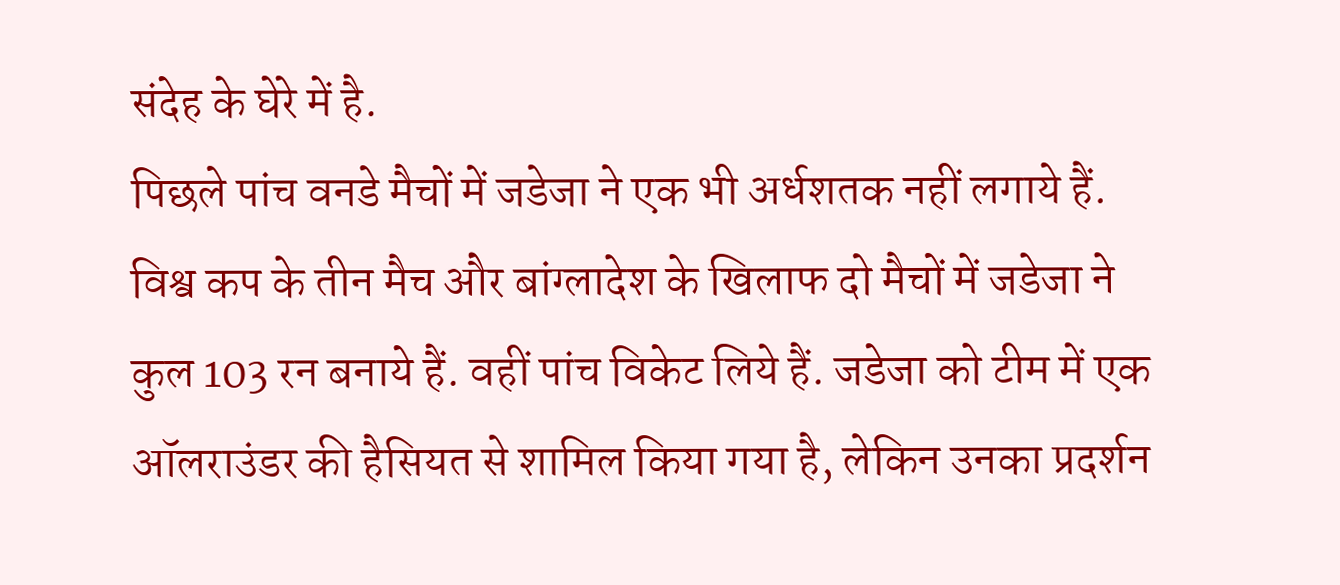संदेह के घेरे में है.
पिछले पांच वनडे मैचों में जडेजा ने एक भी अर्धशतक नहीं लगाये हैं. विश्व कप के तीन मैच और बांग्लादेश के खिलाफ दो मैचों में जडेजा ने कुल 103 रन बनाये हैं. वहीं पांच विकेट लिये हैं. जडेजा को टीम में एक ऑलराउंडर की हैसियत से शामिल किया गया है, लेकिन उनका प्रदर्शन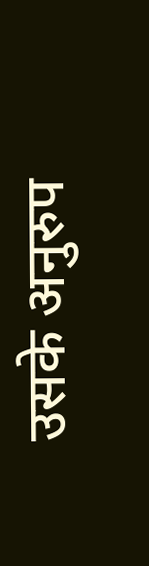उसके अनुरुप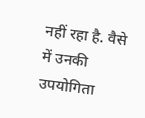नहीं रहा है. वैसे में उनकी उपयोगिता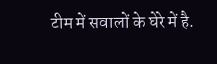टीम में सवालों के घेरे में है.